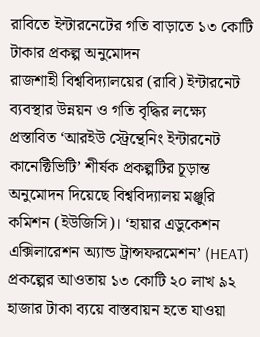রাবিতে ইন্টারনেটের গতি বাড়াতে ১৩ কোটি টাকার প্রকল্প অনুমোদন
রাজশাহী বিশ্ববিদ্যালয়ের (রাবি) ইন্টারনেট ব্যবস্থার উন্নয়ন ও গতি বৃদ্ধির লক্ষ্যে প্রস্তাবিত ‘আরইউ স্ট্রেন্থেনিং ইন্টারনেট কানেক্টিভিটি’ শীর্ষক প্রকল্পটির চূড়ান্ত অনুমোদন দিয়েছে বিশ্ববিদ্যালয় মঞ্জুরি কমিশন (ইউজিসি)। ‘হায়ার এডুকেশন এক্সিলারেশন অ্যান্ড ট্রান্সফরমেশন’ (HEAT) প্রকল্পের আওতায় ১৩ কোটি ২০ লাখ ৯২ হাজার টাকা ব্যয়ে বাস্তবায়ন হতে যাওয়া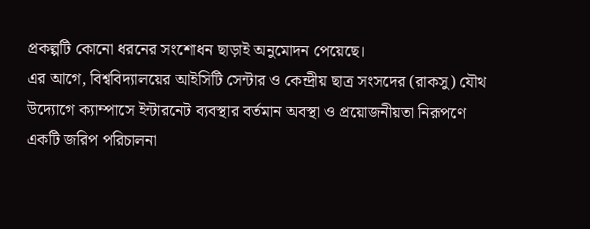প্রকল্পটি কোনো ধরনের সংশোধন ছাড়াই অনুমোদন পেয়েছে।
এর আগে, বিশ্ববিদ্যালয়ের আইসিটি সেন্টার ও কেন্দ্রীয় ছাত্র সংসদের (রাকসু) যৌথ উদ্যোগে ক্যাম্পাসে ইন্টারনেট ব্যবস্থার বর্তমান অবস্থা ও প্রয়োজনীয়তা নিরূপণে একটি জরিপ পরিচালনা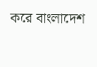করে বাংলাদেশ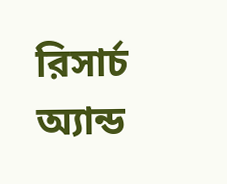রিসার্চ অ্যান্ড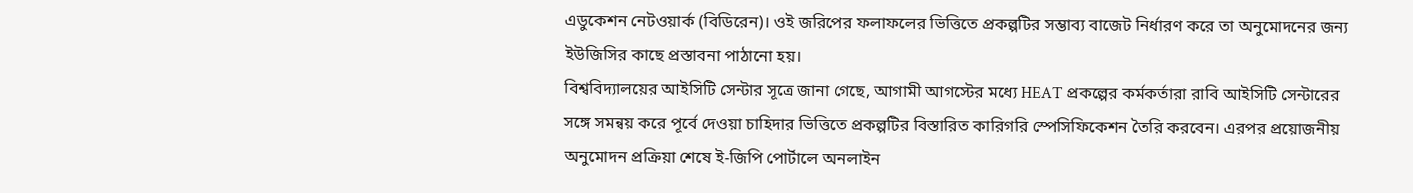এডুকেশন নেটওয়ার্ক (বিডিরেন)। ওই জরিপের ফলাফলের ভিত্তিতে প্রকল্পটির সম্ভাব্য বাজেট নির্ধারণ করে তা অনুমোদনের জন্য ইউজিসির কাছে প্রস্তাবনা পাঠানো হয়।
বিশ্ববিদ্যালয়ের আইসিটি সেন্টার সূত্রে জানা গেছে, আগামী আগস্টের মধ্যে HEAT প্রকল্পের কর্মকর্তারা রাবি আইসিটি সেন্টারের সঙ্গে সমন্বয় করে পূর্বে দেওয়া চাহিদার ভিত্তিতে প্রকল্পটির বিস্তারিত কারিগরি স্পেসিফিকেশন তৈরি করবেন। এরপর প্রয়োজনীয় অনুমোদন প্রক্রিয়া শেষে ই-জিপি পোর্টালে অনলাইন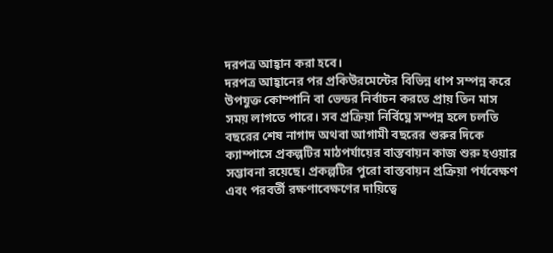দরপত্র আহ্বান করা হবে।
দরপত্র আহ্বানের পর প্রকিউরমেন্টের বিভিন্ন ধাপ সম্পন্ন করে উপযুক্ত কোম্পানি বা ভেন্ডর নির্বাচন করতে প্রায় তিন মাস সময় লাগতে পারে। সব প্রক্রিয়া নির্বিঘ্নে সম্পন্ন হলে চলতি বছরের শেষ নাগাদ অথবা আগামী বছরের শুরুর দিকে ক্যাম্পাসে প্রকল্পটির মাঠপর্যায়ের বাস্তবায়ন কাজ শুরু হওয়ার সম্ভাবনা রয়েছে। প্রকল্পটির পুরো বাস্তবায়ন প্রক্রিয়া পর্যবেক্ষণ এবং পরবর্তী রক্ষণাবেক্ষণের দায়িত্বে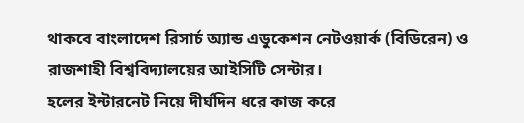থাকবে বাংলাদেশ রিসার্চ অ্যান্ড এডুকেশন নেটওয়ার্ক (বিডিরেন) ও রাজশাহী বিশ্ববিদ্যালয়ের আইসিটি সেন্টার।
হলের ইন্টারনেট নিয়ে দীর্ঘদিন ধরে কাজ করে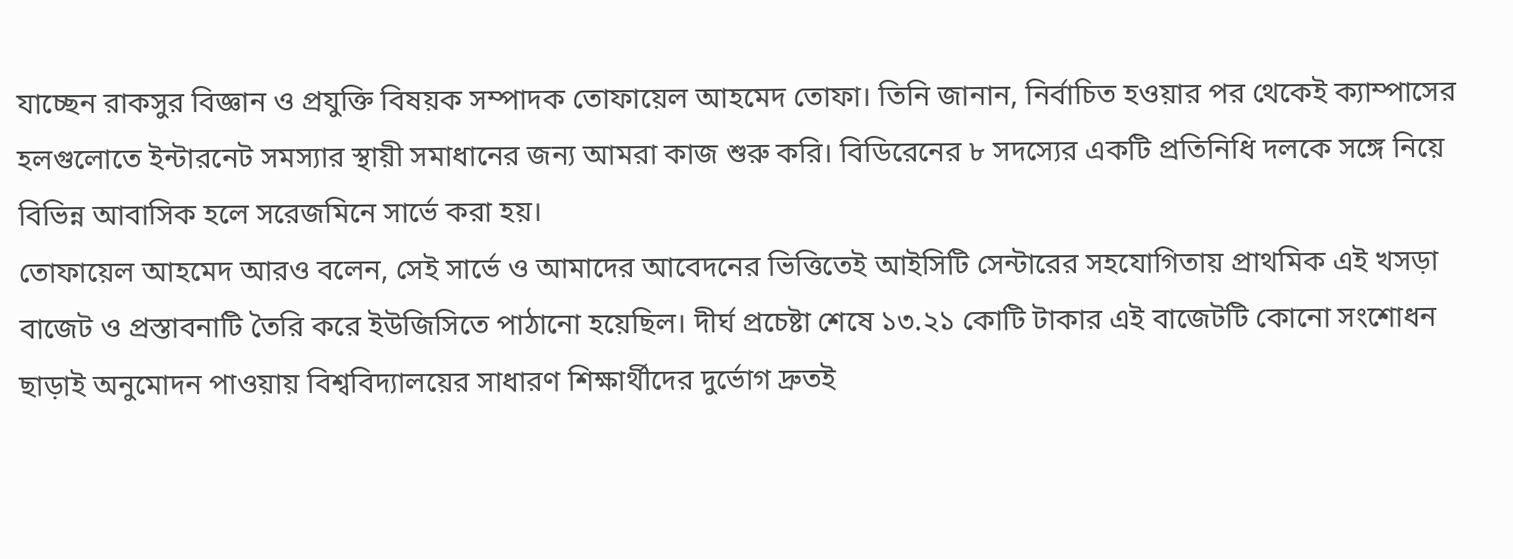যাচ্ছেন রাকসুর বিজ্ঞান ও প্রযুক্তি বিষয়ক সম্পাদক তোফায়েল আহমেদ তোফা। তিনি জানান, নির্বাচিত হওয়ার পর থেকেই ক্যাম্পাসের হলগুলোতে ইন্টারনেট সমস্যার স্থায়ী সমাধানের জন্য আমরা কাজ শুরু করি। বিডিরেনের ৮ সদস্যের একটি প্রতিনিধি দলকে সঙ্গে নিয়ে বিভিন্ন আবাসিক হলে সরেজমিনে সার্ভে করা হয়।
তোফায়েল আহমেদ আরও বলেন, সেই সার্ভে ও আমাদের আবেদনের ভিত্তিতেই আইসিটি সেন্টারের সহযোগিতায় প্রাথমিক এই খসড়া বাজেট ও প্রস্তাবনাটি তৈরি করে ইউজিসিতে পাঠানো হয়েছিল। দীর্ঘ প্রচেষ্টা শেষে ১৩.২১ কোটি টাকার এই বাজেটটি কোনো সংশোধন ছাড়াই অনুমোদন পাওয়ায় বিশ্ববিদ্যালয়ের সাধারণ শিক্ষার্থীদের দুর্ভোগ দ্রুতই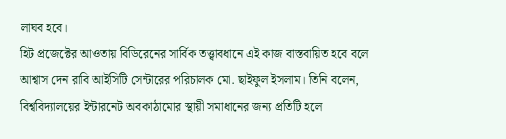লাঘব হবে।
হিট প্রজেক্টের আওতায় বিডিরেনের সার্বিক তত্ত্বাবধানে এই কাজ বাস্তবায়িত হবে বলে আশ্বাস দেন রাবি আইসিটি সেন্টারের পরিচালক মো. ছাইফুল ইসলাম। তিনি বলেন, বিশ্ববিদ্যালয়ের ইন্টারনেট অবকাঠামোর স্থায়ী সমাধানের জন্য প্রতিটি হলে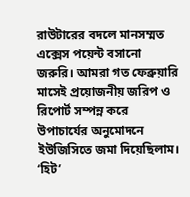রাউটারের বদলে মানসম্মত এক্সেস পয়েন্ট বসানো জরুরি। আমরা গত ফেব্রুয়ারি মাসেই প্রয়োজনীয় জরিপ ও রিপোর্ট সম্পন্ন করে উপাচার্যের অনুমোদনে ইউজিসিতে জমা দিয়েছিলাম। ‘হিট’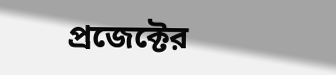প্রজেক্টের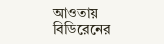আওতায় বিডিরেনের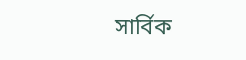সার্বিক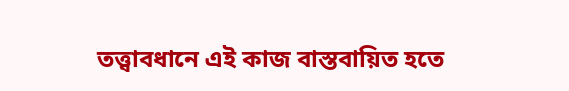তত্ত্বাবধানে এই কাজ বাস্তবায়িত হতে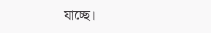যাচ্ছে।